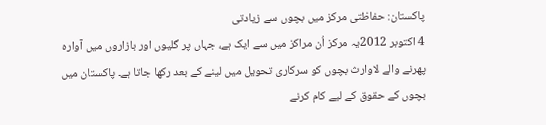پاکستان: حفاظتی مرکز میں بچوں سے زیادتی
4 اکتوبر 2012یہ مرکز اُن مراکز میں سے ایک ہے، جہاں پر گلیوں اور بازاروں میں آوارہ پھرنے والے لاوارث بچوں کو سرکاری تحویل میں لینے کے بعد رکھا جاتا ہے۔ پاکستان میں بچوں کے حقوق کے لیے کام کرنے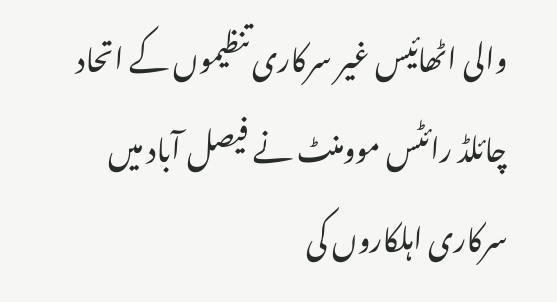والی اٹھائیس غیر سرکاری تنظیموں کے اتحاد چائلڈ رائٹس موومنٹ نے فیصل آباد میں سرکاری اہلکاروں کی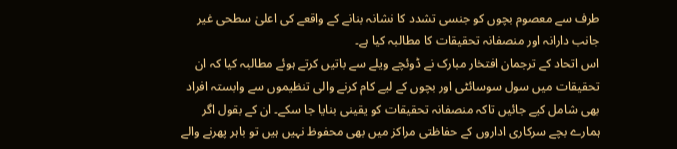طرف سے معصوم بچوں کو جنسی تشدد کا نشانہ بنانے کے واقعے کی اعلیٰ سطحی غیر جانب دارانہ اور منصفانہ تحقیقات کا مطالبہ کیا ہے۔
اس اتحاد کے ترجمان افتخار مبارک نے ڈوئچے ویلے سے باتیں کرتے ہوئے مطالبہ کیا کہ ان تحقیقات میں سول سوسائٹی اور بچوں کے لیے کام کرنے والی تنظیموں سے وابستہ افراد بھی شامل کیے جائیں تاکہ منصفانہ تحقیقات کو یقینی بنایا جا سکے۔ ان کے بقول اگر ہمارے بچے سرکاری اداروں کے حفاظتی مراکز میں بھی محفوظ نہیں ہیں تو باہر پھرنے والے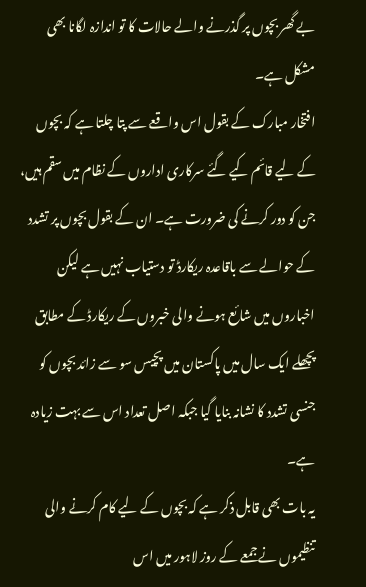بے گھر بچوں پر گذرنے والے حالات کا تو اندازہ لگانا بھی مشکل ہے۔
افتخار مبارک کے بقول اس واقعے سے پتا چلتا ہے کہ بچوں کے لیے قائم کیے گئے سرکاری اداروں کے نظام میں سقم ہیں، جن کو دور کرنے کی ضرورت ہے۔ ان کے بقول بچوں پر تشدد کے حوالے سے باقاعدہ ریکارڈ تو دستیاب نہیں ہے لیکن اخباروں میں شائع ہونے والی خبروں کے ریکارڈ کے مطابق پچھلے ایک سال میں پاکستان میں پچیس سو سے زائد بچوں کو جنسی تشدد کا نشانہ بنایا گیا جبکہ اصل تعداد اس سے بہت زیادہ ہے۔
یہ بات بھی قابل ذکر ہے کہ بچوں کے لیے کام کرنے والی تنظیموں نے جمعے کے روز لاہور میں اس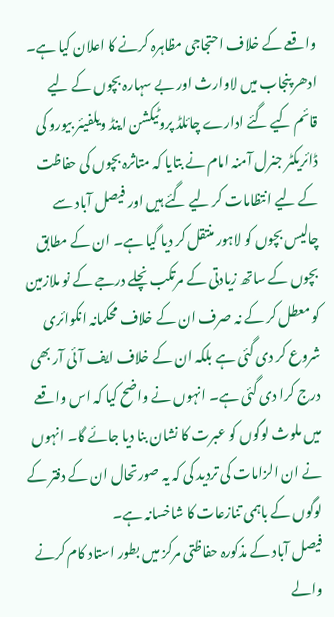واقعے کے خلاف احتجاجی مظاہرہ کرنے کا اعلان کیا ہے۔
ادھر پنجاب میں لاوارث اور بے سہارہ بچوں کے لیے قائم کیے گئے ادارے چائلڈ پروٹیکشن اینڈ ویلفیئر بیورو کی ڈائریکٹر جنرل آمنہ امام نے بتایا کہ متاثرہ بچوں کی حفاظت کے لیے انتظامات کر لیے گئے ہیں اور فیصل آباد سے چالیس بچوں کو لاہور منتقل کر دیا گیا ہے۔ ان کے مطابق بچوں کے ساتھ زیادتی کے مرتکب نچلے درجے کے نو ملازمین کو معطل کر کے نہ صرف ان کے خلاف محکمانہ انکوائری شروع کر دی گئی ہے بلکہ ان کے خلاف ایف آئی آر بھی درج کرا دی گئی ہے۔ انہوں نے واضح کیا کہ اس واقعے میں ملوث لوگوں کو عبرت کا نشان بنا دیا جائے گا۔ انہوں نے ان الزامات کی تردید کی کہ یہ صورتحال ان کے دفتر کے لوگوں کے باہمی تنازعات کا شاخسانہ ہے۔
فیصل آباد کے مذکورہ حفاظتی مرکز میں بطور استاد کام کرنے والے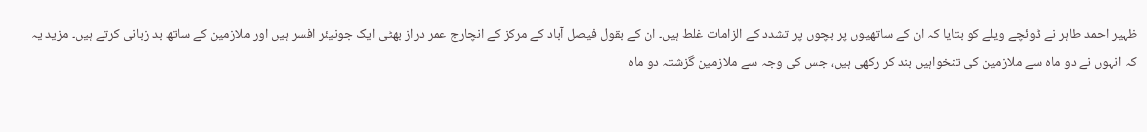ظہیر احمد طاہر نے ڈوئچے ویلے کو بتایا کہ ان کے ساتھیوں پر بچوں پر تشدد کے الزامات غلط ہیں۔ ان کے بقول فیصل آباد کے مرکز کے انچارج عمر دراز بھٹی ایک جونیئر افسر ہیں اور ملازمین کے ساتھ بد زبانی کرتے ہیں۔ مزید یہ کہ انہوں نے دو ماہ سے ملازمین کی تنخواہیں بند کر رکھی ہیں، جس کی وجہ سے ملازمین گزشتہ دو ماہ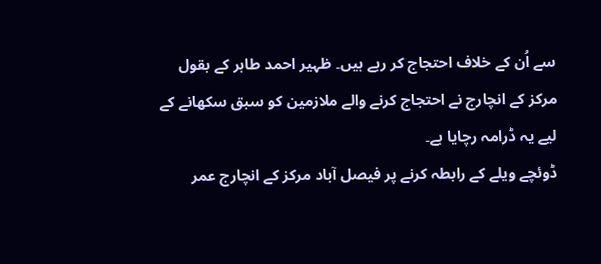سے اُن کے خلاف احتجاج کر رہے ہیں۔ ظہیر احمد طاہر کے بقول مرکز کے انچارج نے احتجاج کرنے والے ملازمین کو سبق سکھانے کے لیے یہ ڈرامہ رچایا ہے۔
ڈوئچے ویلے کے رابطہ کرنے پر فیصل آباد مرکز کے انچارج عمر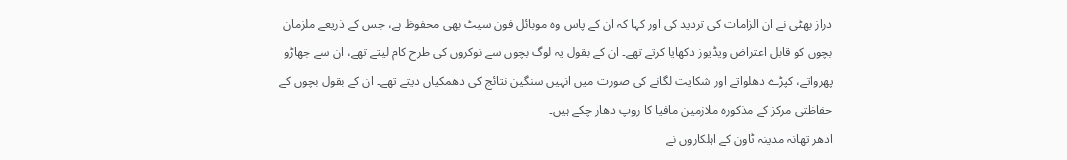دراز بھٹی نے ان الزامات کی تردید کی اور کہا کہ ان کے پاس وہ موبائل فون سیٹ بھی محفوظ ہے، جس کے ذریعے ملزمان بچوں کو قابل اعتراض ویڈیوز دکھایا کرتے تھے۔ ان کے بقول یہ لوگ بچوں سے نوکروں کی طرح کام لیتے تھے، ان سے جھاڑو پھرواتے، کپڑے دھلواتے اور شکایت لگانے کی صورت میں انہیں سنگین نتائج کی دھمکیاں دیتے تھے۔ ان کے بقول بچوں کے حفاظتی مرکز کے مذکورہ ملازمین مافیا کا روپ دھار چکے ہیں۔
ادھر تھانہ مدینہ ٹاون کے اہلکاروں نے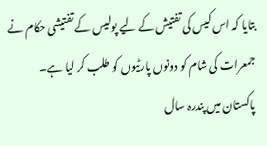بتایا کہ اس کیس کی تفتیش کے لیے پولیس کے تفتیشی حکام نے جمعرات کی شام کو دونوں پارٹیوں کو طلب کر لیا ہے۔
پاکستان میں پندرہ سال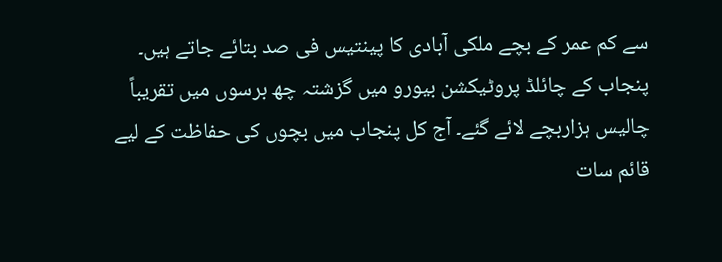سے کم عمر کے بچے ملکی آبادی کا پینتیس فی صد بتائے جاتے ہیں۔ پنجاب کے چائلڈ پروٹیکشن بیورو میں گزشتہ چھ برسوں میں تقریباً چالیس ہزاربچے لائے گئے۔ آج کل پنجاب میں بچوں کی حفاظت کے لیے قائم سات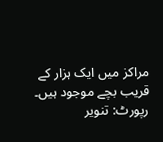مراکز میں ایک ہزار کے قریب بچے موجود ہیں۔
رپورٹ: تنویر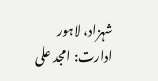شہزاد، لاہور
ادارت: امجد علی